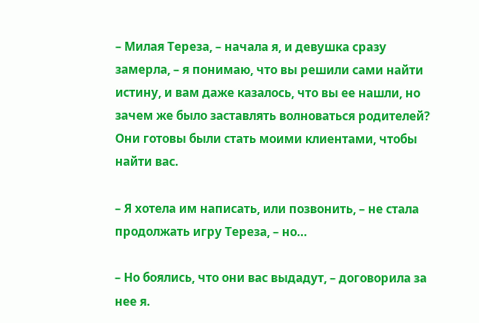– Милая Тереза, – начала я, и девушка сразу замерла, – я понимаю, что вы решили сами найти истину, и вам даже казалось, что вы ее нашли, но зачем же было заставлять волноваться родителей? Они готовы были стать моими клиентами, чтобы найти вас.

– Я хотела им написать, или позвонить, – не стала продолжать игру Тереза, – но…

– Но боялись, что они вас выдадут, – договорила за нее я.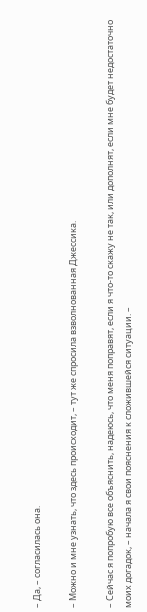– Да, – согласилась она.

– Можно и мне узнать, что здесь происходит, – тут же спросила взволнованная Джессика.

– Сейчас я попробую все объяснить, надеюсь, что меня поправят, если я что-то скажу не так, или дополнят, если мне будет недостаточно моих догадок, – начала я свои пояснения к сложившейся ситуации. –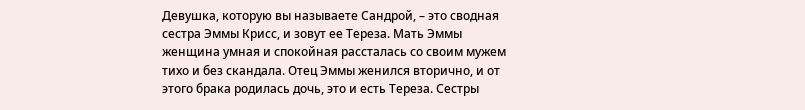Девушка, которую вы называете Сандрой, – это сводная сестра Эммы Крисс, и зовут ее Тереза. Мать Эммы женщина умная и спокойная рассталась со своим мужем тихо и без скандала. Отец Эммы женился вторично, и от этого брака родилась дочь, это и есть Тереза. Сестры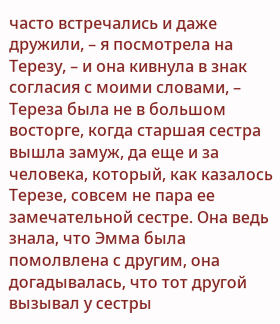часто встречались и даже дружили, – я посмотрела на Терезу, – и она кивнула в знак согласия с моими словами, – Тереза была не в большом восторге, когда старшая сестра вышла замуж, да еще и за человека, который, как казалось Терезе, совсем не пара ее замечательной сестре. Она ведь знала, что Эмма была помолвлена с другим, она догадывалась, что тот другой вызывал у сестры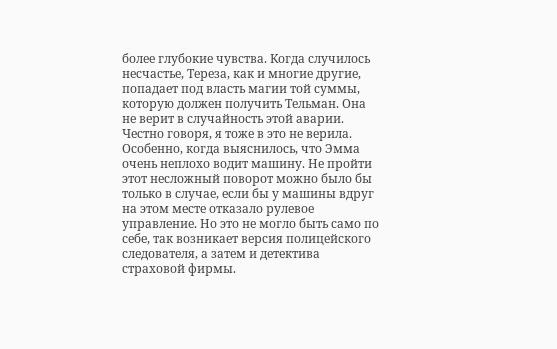более глубокие чувства. Когда случилось несчастье, Тереза, как и многие другие, попадает под власть магии той суммы, которую должен получить Тельман. Она не верит в случайность этой аварии. Честно говоря, я тоже в это не верила. Особенно, когда выяснилось, что Эмма очень неплохо водит машину. Не пройти этот несложный поворот можно было бы только в случае, если бы у машины вдруг на этом месте отказало рулевое управление. Но это не могло быть само по себе, так возникает версия полицейского следователя, а затем и детектива страховой фирмы.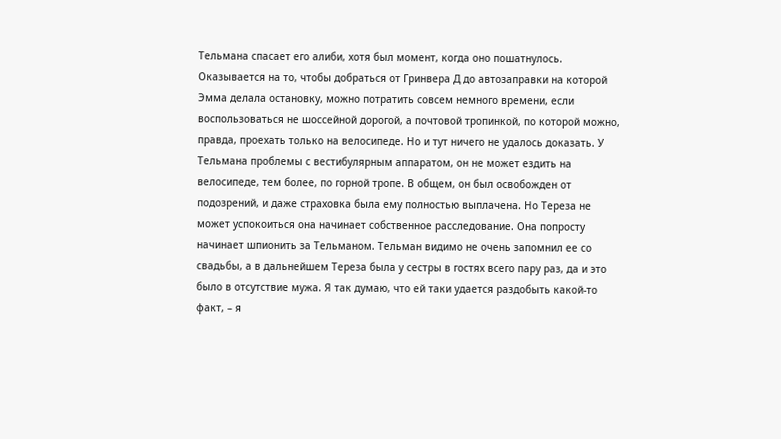Тельмана спасает его алиби, хотя был момент, когда оно пошатнулось. Оказывается на то, чтобы добраться от Гринвера Д до автозаправки на которой Эмма делала остановку, можно потратить совсем немного времени, если воспользоваться не шоссейной дорогой, а почтовой тропинкой, по которой можно, правда, проехать только на велосипеде. Но и тут ничего не удалось доказать. У Тельмана проблемы с вестибулярным аппаратом, он не может ездить на велосипеде, тем более, по горной тропе. В общем, он был освобожден от подозрений, и даже страховка была ему полностью выплачена. Но Тереза не может успокоиться она начинает собственное расследование. Она попросту начинает шпионить за Тельманом. Тельман видимо не очень запомнил ее со свадьбы, а в дальнейшем Тереза была у сестры в гостях всего пару раз, да и это было в отсутствие мужа. Я так думаю, что ей таки удается раздобыть какой-то факт, – я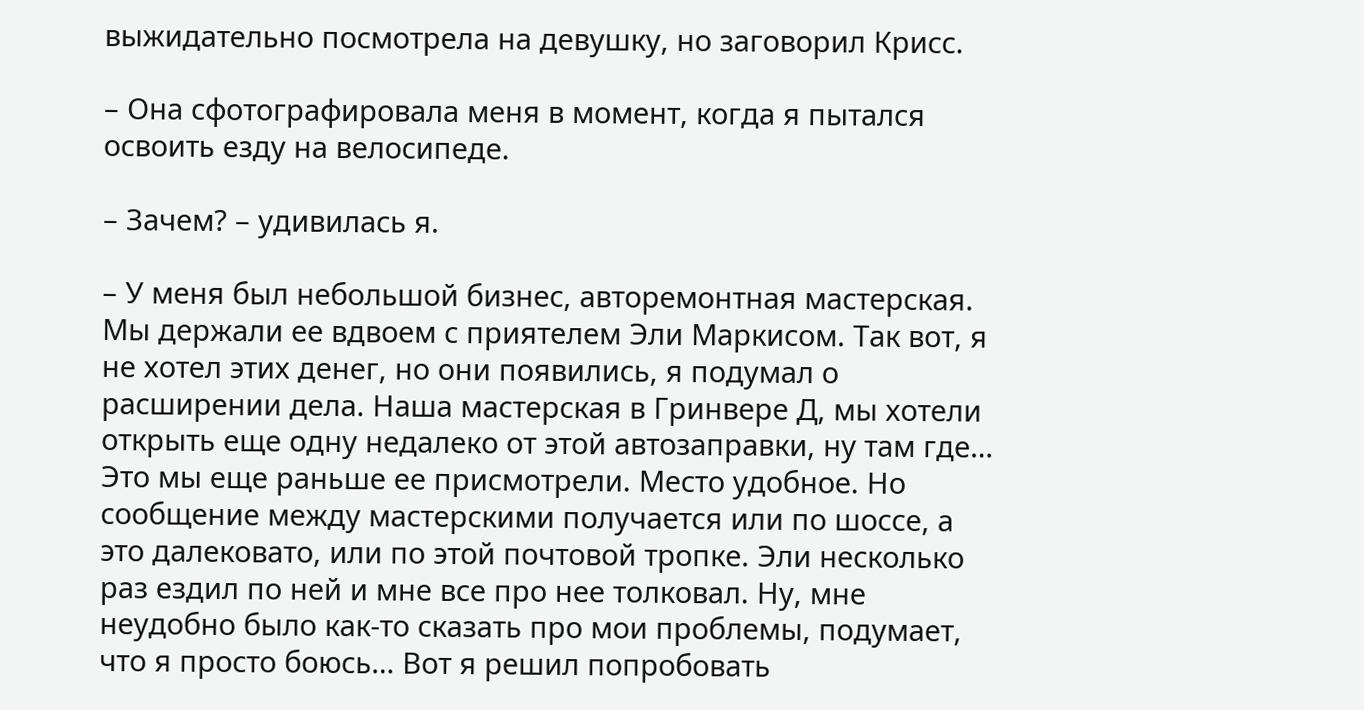выжидательно посмотрела на девушку, но заговорил Крисс.

– Она сфотографировала меня в момент, когда я пытался освоить езду на велосипеде.

– Зачем? – удивилась я.

– У меня был небольшой бизнес, авторемонтная мастерская. Мы держали ее вдвоем с приятелем Эли Маркисом. Так вот, я не хотел этих денег, но они появились, я подумал о расширении дела. Наша мастерская в Гринвере Д, мы хотели открыть еще одну недалеко от этой автозаправки, ну там где… Это мы еще раньше ее присмотрели. Место удобное. Но сообщение между мастерскими получается или по шоссе, а это далековато, или по этой почтовой тропке. Эли несколько раз ездил по ней и мне все про нее толковал. Ну, мне неудобно было как-то сказать про мои проблемы, подумает, что я просто боюсь… Вот я решил попробовать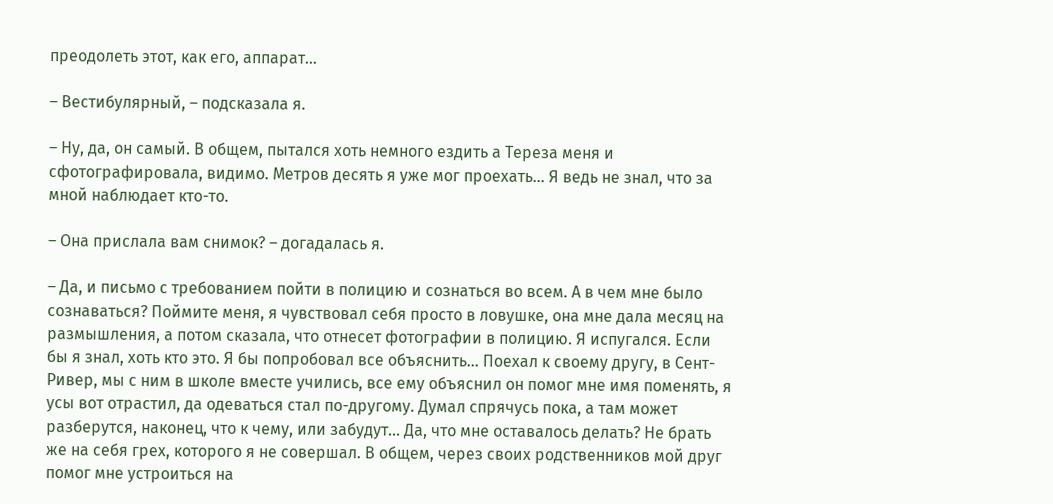преодолеть этот, как его, аппарат…

– Вестибулярный, – подсказала я.

– Ну, да, он самый. В общем, пытался хоть немного ездить а Тереза меня и сфотографировала, видимо. Метров десять я уже мог проехать… Я ведь не знал, что за мной наблюдает кто-то.

– Она прислала вам снимок? – догадалась я.

– Да, и письмо с требованием пойти в полицию и сознаться во всем. А в чем мне было сознаваться? Поймите меня, я чувствовал себя просто в ловушке, она мне дала месяц на размышления, а потом сказала, что отнесет фотографии в полицию. Я испугался. Если бы я знал, хоть кто это. Я бы попробовал все объяснить… Поехал к своему другу, в Сент-Ривер, мы с ним в школе вместе учились, все ему объяснил он помог мне имя поменять, я усы вот отрастил, да одеваться стал по-другому. Думал спрячусь пока, а там может разберутся, наконец, что к чему, или забудут… Да, что мне оставалось делать? Не брать же на себя грех, которого я не совершал. В общем, через своих родственников мой друг помог мне устроиться на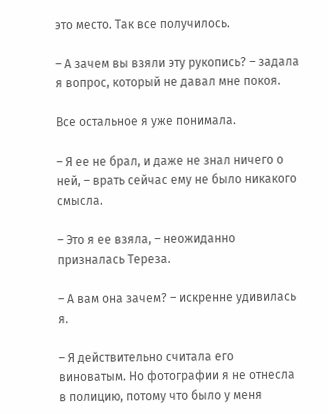это место. Так все получилось.

– А зачем вы взяли эту рукопись? – задала я вопрос, который не давал мне покоя.

Все остальное я уже понимала.

– Я ее не брал, и даже не знал ничего о ней, – врать сейчас ему не было никакого смысла.

– Это я ее взяла, – неожиданно призналась Тереза.

– А вам она зачем? – искренне удивилась я.

– Я действительно считала его виноватым. Но фотографии я не отнесла в полицию, потому что было у меня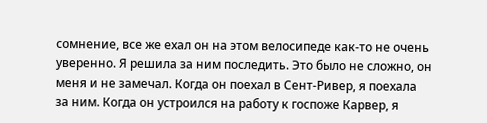сомнение, все же ехал он на этом велосипеде как-то не очень уверенно. Я решила за ним последить. Это было не сложно, он меня и не замечал. Когда он поехал в Сент-Ривер, я поехала за ним. Когда он устроился на работу к госпоже Карвер, я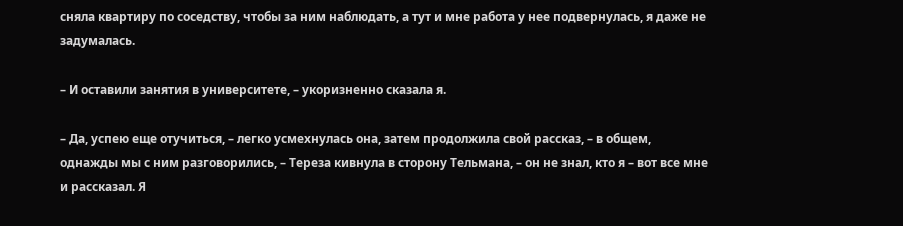сняла квартиру по соседству, чтобы за ним наблюдать, а тут и мне работа у нее подвернулась, я даже не задумалась.

– И оставили занятия в университете, – укоризненно сказала я.

– Да, успею еще отучиться, – легко усмехнулась она, затем продолжила свой рассказ, – в общем, однажды мы с ним разговорились, – Тереза кивнула в сторону Тельмана, – он не знал, кто я – вот все мне и рассказал. Я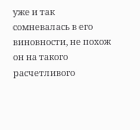уже и так сомневалась в его виновности, не похож он на такого расчетливого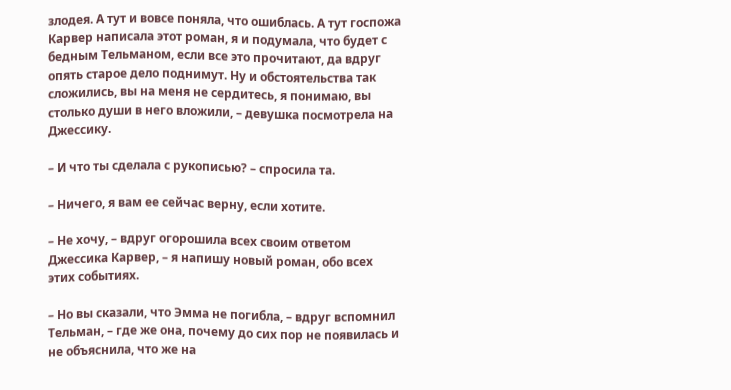злодея. А тут и вовсе поняла, что ошиблась. А тут госпожа Карвер написала этот роман, я и подумала, что будет с бедным Тельманом, если все это прочитают, да вдруг опять старое дело поднимут. Ну и обстоятельства так сложились, вы на меня не сердитесь, я понимаю, вы столько души в него вложили, – девушка посмотрела на Джессику.

– И что ты сделала с рукописью? – спросила та.

– Ничего, я вам ее сейчас верну, если хотите.

– Не хочу, – вдруг огорошила всех своим ответом Джессика Карвер, – я напишу новый роман, обо всех этих событиях.

– Но вы сказали, что Эмма не погибла, – вдруг вспомнил Тельман, – где же она, почему до сих пор не появилась и не объяснила, что же на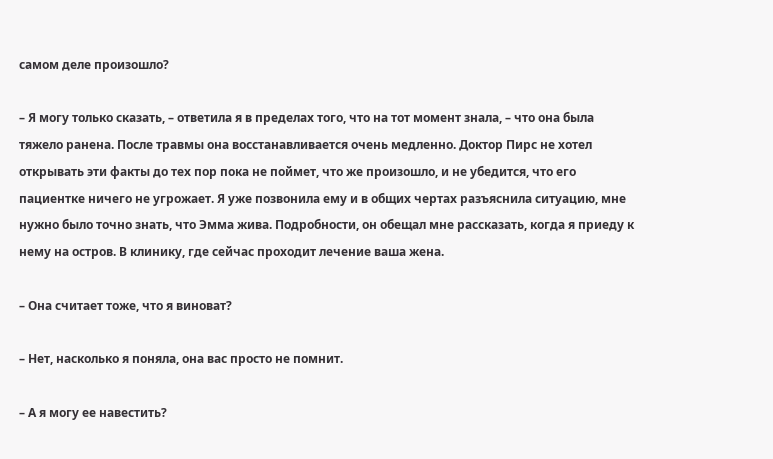самом деле произошло?

– Я могу только сказать, – ответила я в пределах того, что на тот момент знала, – что она была тяжело ранена. После травмы она восстанавливается очень медленно. Доктор Пирс не хотел открывать эти факты до тех пор пока не поймет, что же произошло, и не убедится, что его пациентке ничего не угрожает. Я уже позвонила ему и в общих чертах разъяснила ситуацию, мне нужно было точно знать, что Эмма жива. Подробности, он обещал мне рассказать, когда я приеду к нему на остров. В клинику, где сейчас проходит лечение ваша жена.

– Она считает тоже, что я виноват?

– Нет, насколько я поняла, она вас просто не помнит.

– А я могу ее навестить?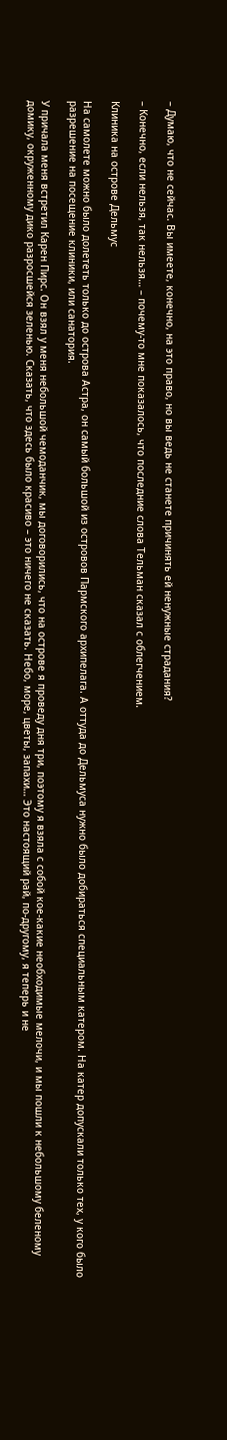– Думаю, что не сейчас. Вы имеете, конечно, на это право, но вы ведь не станете причинять ей ненужные страдания?

– Конечно, если нельзя, так нельзя… – почему-то мне показалось, что последние слова Тельман сказал с облегчением.

Клиника на острове Дельмус

На самолете можно было долететь только до острова Астра, он самый большой из островов Пармского архипелага. А оттуда до Дельмуса нужно было добираться специальным катером. На катер допускали только тех, у кого было разрешение на посещение клиники, или санатория.

У причала меня встретил Карен Пирс. Он взял у меня небольшой чемоданчик, мы договорились, что на острове я проведу дня три, поэтому я взяла с собой кое-какие необходимые мелочи, и мы пошли к небольшому беленому домику, окруженному дико разросшейся зеленью. Сказать, что здесь было красиво – это ничего не сказать. Небо, море, цветы, запахи… Это настоящий рай, по-другому, я теперь и не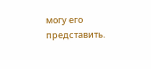могу его представить.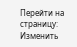Перейти на страницу:
Изменить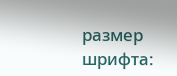размер шрифта: